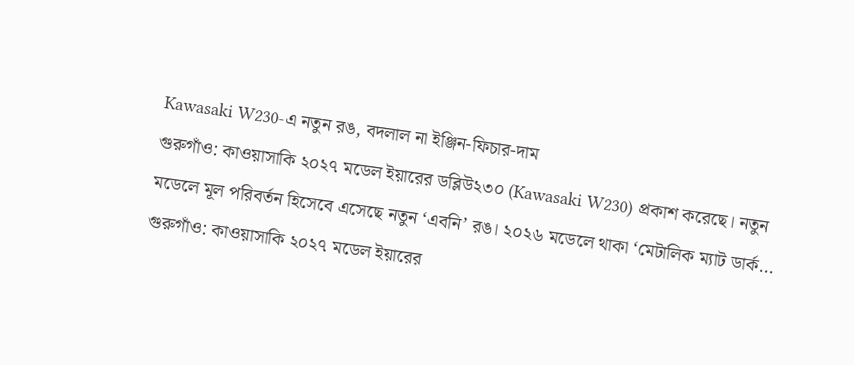Kawasaki W230-এ নতুন রঙ, বদলাল না ইঞ্জিন-ফিচার-দাম
গুরুগাঁও: কাওয়াসাকি ২০২৭ মডেল ইয়ারের ডব্লিউ২৩০ (Kawasaki W230) প্রকাশ করেছে। নতুন মডেলে মূল পরিবর্তন হিসেবে এসেছে নতুন ‘এবনি’ রঙ। ২০২৬ মডেলে থাকা ‘মেটালিক ম্যাট ডার্ক…
গুরুগাঁও: কাওয়াসাকি ২০২৭ মডেল ইয়ারের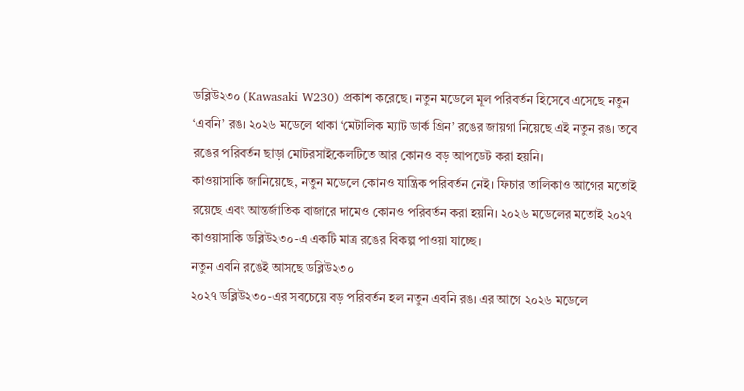ডব্লিউ২৩০ (Kawasaki W230) প্রকাশ করেছে। নতুন মডেলে মূল পরিবর্তন হিসেবে এসেছে নতুন ‘এবনি’ রঙ। ২০২৬ মডেলে থাকা ‘মেটালিক ম্যাট ডার্ক গ্রিন’ রঙের জায়গা নিয়েছে এই নতুন রঙ। তবে রঙের পরিবর্তন ছাড়া মোটরসাইকেলটিতে আর কোনও বড় আপডেট করা হয়নি।
কাওয়াসাকি জানিয়েছে, নতুন মডেলে কোনও যান্ত্রিক পরিবর্তন নেই। ফিচার তালিকাও আগের মতোই রয়েছে এবং আন্তর্জাতিক বাজারে দামেও কোনও পরিবর্তন করা হয়নি। ২০২৬ মডেলের মতোই ২০২৭ কাওয়াসাকি ডব্লিউ২৩০-এ একটি মাত্র রঙের বিকল্প পাওয়া যাচ্ছে।
নতুন এবনি রঙেই আসছে ডব্লিউ২৩০
২০২৭ ডব্লিউ২৩০-এর সবচেয়ে বড় পরিবর্তন হল নতুন এবনি রঙ। এর আগে ২০২৬ মডেলে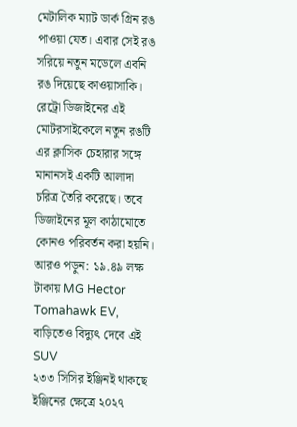মেটালিক ম্যাট ডার্ক গ্রিন রঙ পাওয়া যেত। এবার সেই রঙ সরিয়ে নতুন মডেলে এবনি রঙ দিয়েছে কাওয়াসাকি। রেট্রো ডিজাইনের এই মোটরসাইকেলে নতুন রঙটি এর ক্লাসিক চেহারার সঙ্গে মানানসই একটি আলাদা চরিত্র তৈরি করেছে। তবে ডিজাইনের মূল কাঠামোতে কোনও পরিবর্তন করা হয়নি।
আরও পড়ুন: ১৯.৪৯ লক্ষ টাকায় MG Hector Tomahawk EV, বাড়িতেও বিদ্যুৎ দেবে এই SUV
২৩৩ সিসির ইঞ্জিনই থাকছে
ইঞ্জিনের ক্ষেত্রে ২০২৭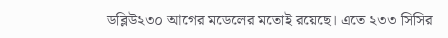ডব্লিউ২৩০ আগের মডেলের মতোই রয়েছে। এতে ২৩৩ সিসির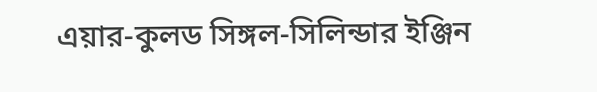এয়ার-কুলড সিঙ্গল-সিলিন্ডার ইঞ্জিন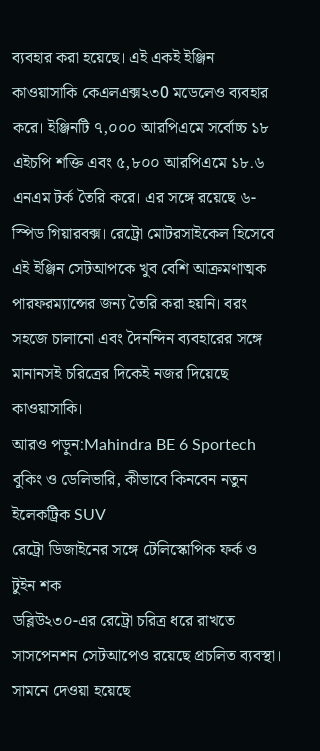ব্যবহার করা হয়েছে। এই একই ইঞ্জিন কাওয়াসাকি কেএলএক্স২৩0 মডেলেও ব্যবহার করে। ইঞ্জিনটি ৭,০০০ আরপিএমে সর্বোচ্চ ১৮ এইচপি শক্তি এবং ৫,৮০০ আরপিএমে ১৮.৬ এনএম টর্ক তৈরি করে। এর সঙ্গে রয়েছে ৬-স্পিড গিয়ারবক্স। রেট্রো মোটরসাইকেল হিসেবে এই ইঞ্জিন সেটআপকে খুব বেশি আক্রমণাত্মক পারফরম্যান্সের জন্য তৈরি করা হয়নি। বরং সহজে চালানো এবং দৈনন্দিন ব্যবহারের সঙ্গে মানানসই চরিত্রের দিকেই নজর দিয়েছে কাওয়াসাকি।
আরও পড়ুন:Mahindra BE 6 Sportech বুকিং ও ডেলিভারি, কীভাবে কিনবেন নতুন ইলেকট্রিক SUV
রেট্রো ডিজাইনের সঙ্গে টেলিস্কোপিক ফর্ক ও টুইন শক
ডব্লিউ২৩০-এর রেট্রো চরিত্র ধরে রাখতে সাসপেনশন সেটআপেও রয়েছে প্রচলিত ব্যবস্থা। সামনে দেওয়া হয়েছে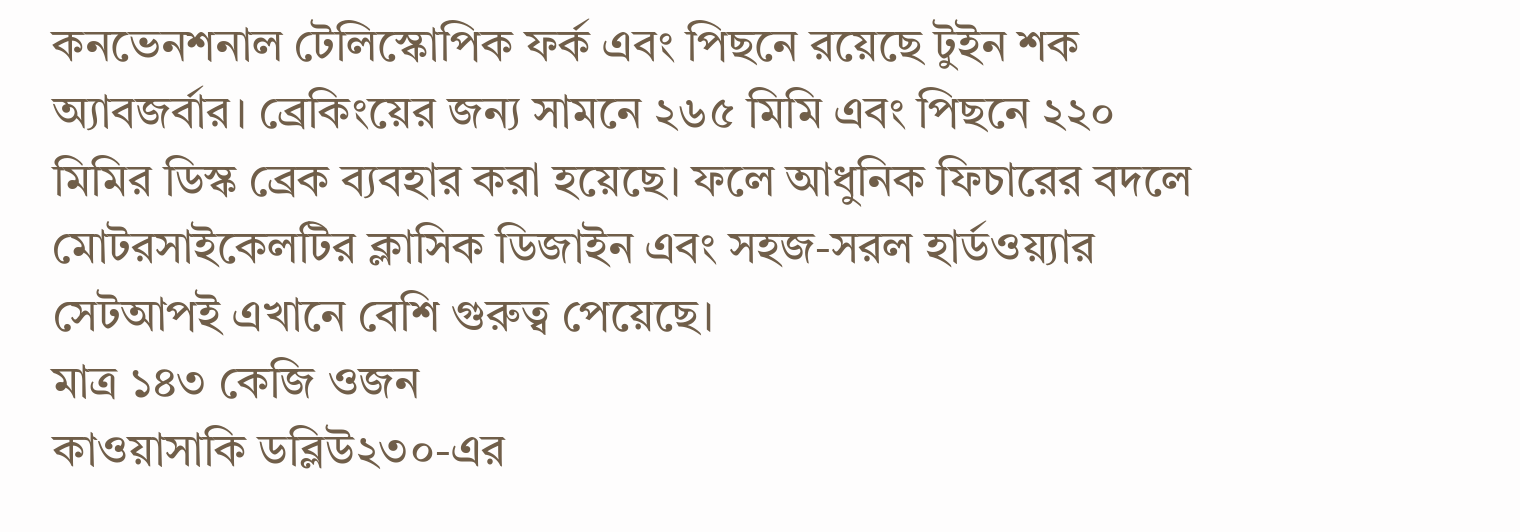কনভেনশনাল টেলিস্কোপিক ফর্ক এবং পিছনে রয়েছে টুইন শক অ্যাবজর্বার। ব্রেকিংয়ের জন্য সামনে ২৬৫ মিমি এবং পিছনে ২২০ মিমির ডিস্ক ব্রেক ব্যবহার করা হয়েছে। ফলে আধুনিক ফিচারের বদলে মোটরসাইকেলটির ক্লাসিক ডিজাইন এবং সহজ-সরল হার্ডওয়্যার সেটআপই এখানে বেশি গুরুত্ব পেয়েছে।
মাত্র ১৪৩ কেজি ওজন
কাওয়াসাকি ডব্লিউ২৩০-এর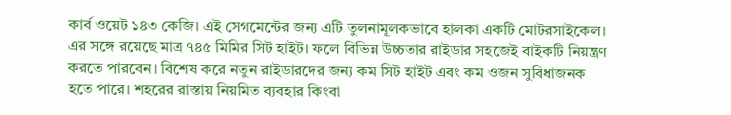কার্ব ওয়েট ১৪৩ কেজি। এই সেগমেন্টের জন্য এটি তুলনামূলকভাবে হালকা একটি মোটরসাইকেল। এর সঙ্গে রয়েছে মাত্র ৭৪৫ মিমির সিট হাইট। ফলে বিভিন্ন উচ্চতার রাইডার সহজেই বাইকটি নিয়ন্ত্রণ করতে পারবেন। বিশেষ করে নতুন রাইডারদের জন্য কম সিট হাইট এবং কম ওজন সুবিধাজনক হতে পারে। শহরের রাস্তায় নিয়মিত ব্যবহার কিংবা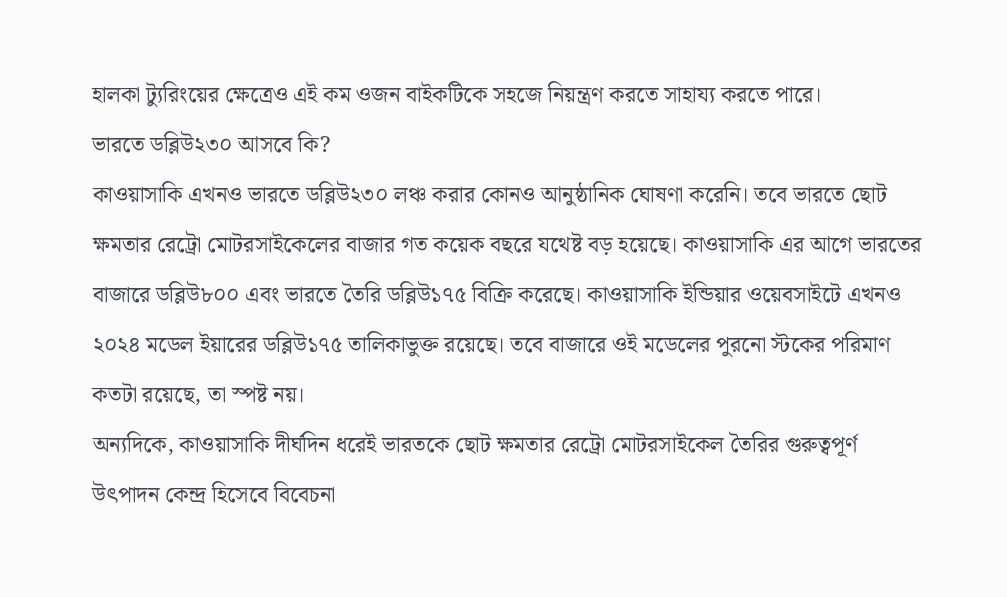হালকা ট্যুরিংয়ের ক্ষেত্রেও এই কম ওজন বাইকটিকে সহজে নিয়ন্ত্রণ করতে সাহায্য করতে পারে।
ভারতে ডব্লিউ২৩০ আসবে কি?
কাওয়াসাকি এখনও ভারতে ডব্লিউ২৩০ লঞ্চ করার কোনও আনুষ্ঠানিক ঘোষণা করেনি। তবে ভারতে ছোট ক্ষমতার রেট্রো মোটরসাইকেলের বাজার গত কয়েক বছরে যথেষ্ট বড় হয়েছে। কাওয়াসাকি এর আগে ভারতের বাজারে ডব্লিউ৮০০ এবং ভারতে তৈরি ডব্লিউ১৭৫ বিক্রি করেছে। কাওয়াসাকি ইন্ডিয়ার ওয়েবসাইটে এখনও ২০২৪ মডেল ইয়ারের ডব্লিউ১৭৫ তালিকাভুক্ত রয়েছে। তবে বাজারে ওই মডেলের পুরনো স্টকের পরিমাণ কতটা রয়েছে, তা স্পষ্ট নয়।
অন্যদিকে, কাওয়াসাকি দীর্ঘদিন ধরেই ভারতকে ছোট ক্ষমতার রেট্রো মোটরসাইকেল তৈরির গুরুত্বপূর্ণ উৎপাদন কেন্দ্র হিসেবে বিবেচনা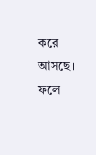করে আসছে। ফলে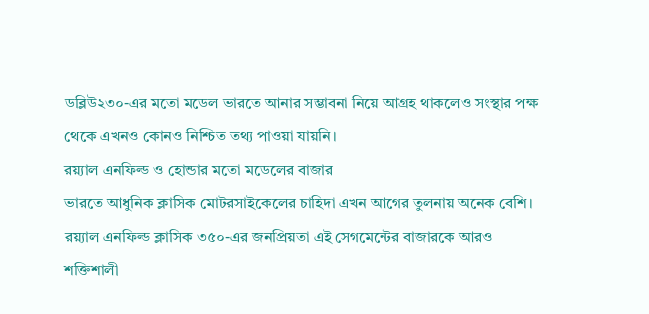ডব্লিউ২৩০-এর মতো মডেল ভারতে আনার সম্ভাবনা নিয়ে আগ্রহ থাকলেও সংস্থার পক্ষ থেকে এখনও কোনও নিশ্চিত তথ্য পাওয়া যায়নি।
রয়্যাল এনফিল্ড ও হোন্ডার মতো মডেলের বাজার
ভারতে আধুনিক ক্লাসিক মোটরসাইকেলের চাহিদা এখন আগের তুলনায় অনেক বেশি। রয়্যাল এনফিল্ড ক্লাসিক ৩৫০-এর জনপ্রিয়তা এই সেগমেন্টের বাজারকে আরও শক্তিশালী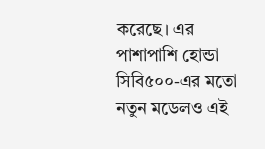করেছে। এর পাশাপাশি হোন্ডা সিবি৫০০-এর মতো নতুন মডেলও এই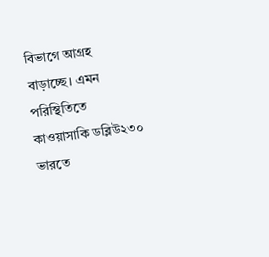বিভাগে আগ্রহ বাড়াচ্ছে। এমন পরিস্থিতিতে কাওয়াসাকি ডব্লিউ২৩০ ভারতে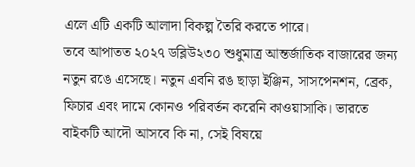এলে এটি একটি আলাদা বিকল্প তৈরি করতে পারে।
তবে আপাতত ২০২৭ ডব্লিউ২৩০ শুধুমাত্র আন্তর্জাতিক বাজারের জন্য নতুন রঙে এসেছে। নতুন এবনি রঙ ছাড়া ইঞ্জিন, সাসপেনশন, ব্রেক, ফিচার এবং দামে কোনও পরিবর্তন করেনি কাওয়াসাকি। ভারতে বাইকটি আদৌ আসবে কি না, সেই বিষয়ে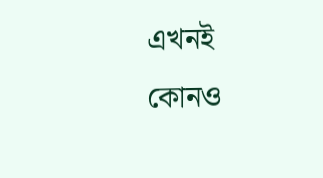এখনই কোনও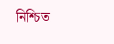নিশ্চিত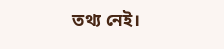তথ্য নেই।